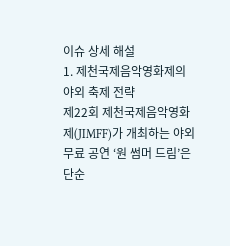이슈 상세 해설
1. 제천국제음악영화제의 야외 축제 전략
제22회 제천국제음악영화제(JIMFF)가 개최하는 야외 무료 공연 ‘원 썸머 드림’은 단순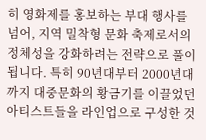히 영화제를 홍보하는 부대 행사를 넘어, 지역 밀착형 문화 축제로서의 정체성을 강화하려는 전략으로 풀이됩니다. 특히 90년대부터 2000년대까지 대중문화의 황금기를 이끌었던 아티스트들을 라인업으로 구성한 것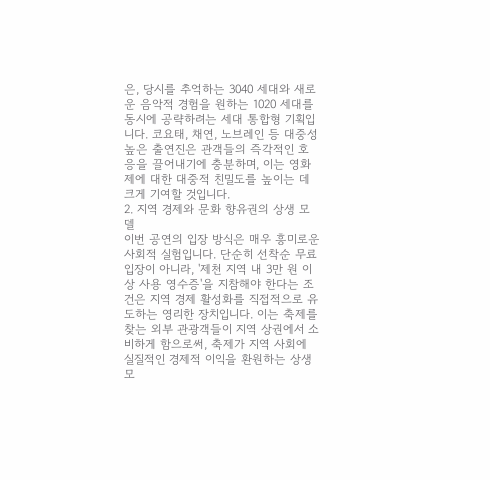은, 당시를 추억하는 3040 세대와 새로운 음악적 경험을 원하는 1020 세대를 동시에 공략하려는 세대 통합형 기획입니다. 코요태, 채연, 노브레인 등 대중성 높은 출연진은 관객들의 즉각적인 호응을 끌어내기에 충분하며, 이는 영화제에 대한 대중적 친밀도를 높이는 데 크게 기여할 것입니다.
2. 지역 경제와 문화 향유권의 상생 모델
이번 공연의 입장 방식은 매우 흥미로운 사회적 실험입니다. 단순히 선착순 무료 입장이 아니라, '제천 지역 내 3만 원 이상 사용 영수증'을 지참해야 한다는 조건은 지역 경제 활성화를 직접적으로 유도하는 영리한 장치입니다. 이는 축제를 찾는 외부 관광객들이 지역 상권에서 소비하게 함으로써, 축제가 지역 사회에 실질적인 경제적 이익을 환원하는 상생 모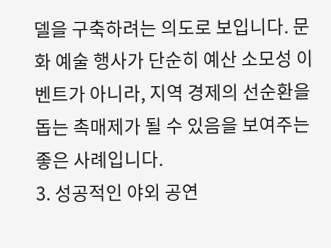델을 구축하려는 의도로 보입니다. 문화 예술 행사가 단순히 예산 소모성 이벤트가 아니라, 지역 경제의 선순환을 돕는 촉매제가 될 수 있음을 보여주는 좋은 사례입니다.
3. 성공적인 야외 공연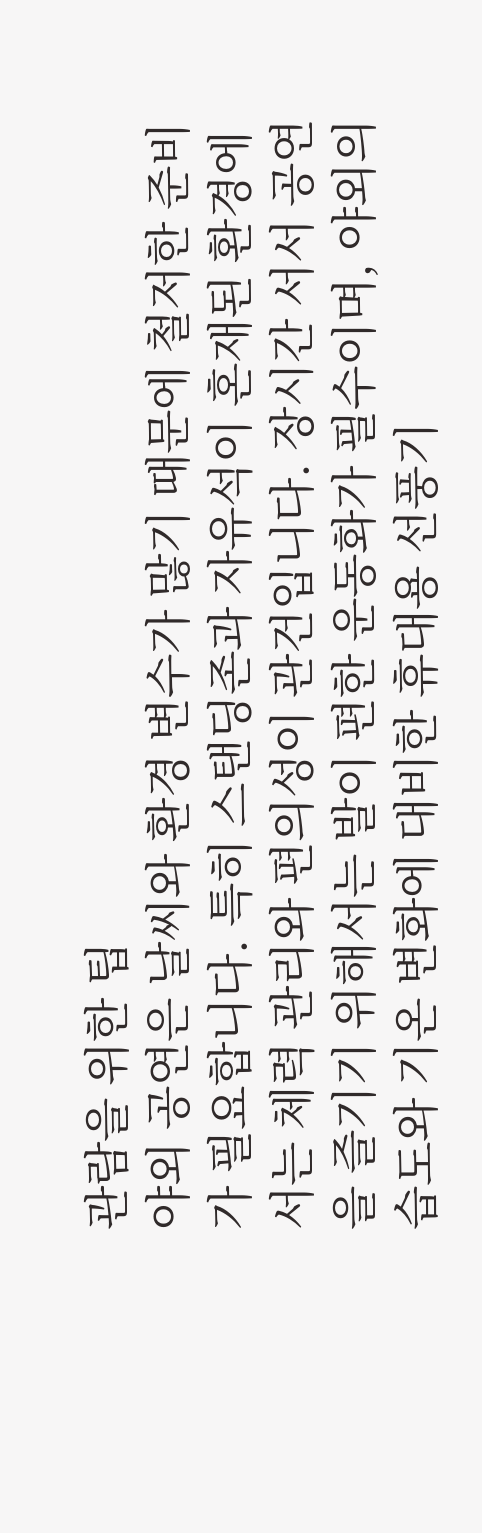관람을 위한 팁
야외 공연은 날씨와 환경 변수가 많기 때문에 철저한 준비가 필요합니다. 특히 스탠딩존과 자유석이 혼재된 환경에서는 체력 관리와 편의성이 관건입니다. 장시간 서서 공연을 즐기기 위해서는 발이 편한 운동화가 필수이며, 야외의 습도와 기온 변화에 대비한 휴대용 선풍기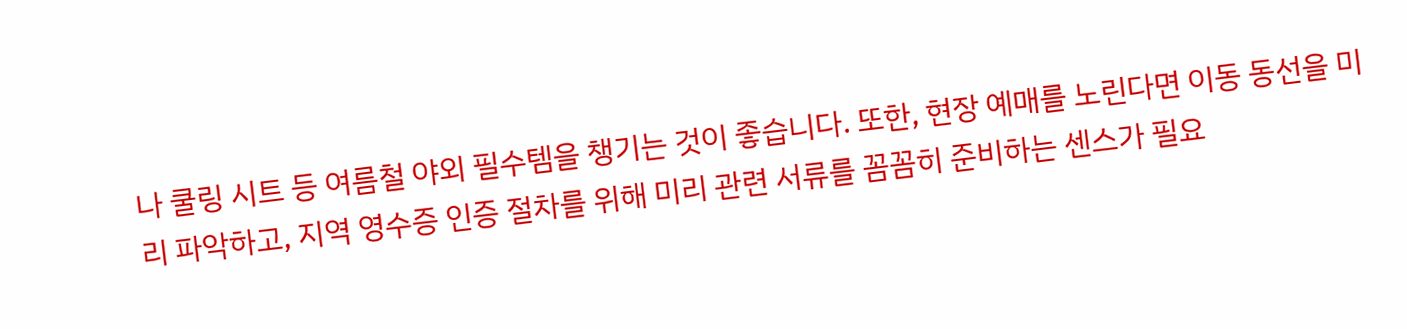나 쿨링 시트 등 여름철 야외 필수템을 챙기는 것이 좋습니다. 또한, 현장 예매를 노린다면 이동 동선을 미리 파악하고, 지역 영수증 인증 절차를 위해 미리 관련 서류를 꼼꼼히 준비하는 센스가 필요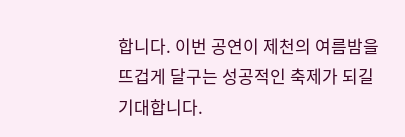합니다. 이번 공연이 제천의 여름밤을 뜨겁게 달구는 성공적인 축제가 되길 기대합니다.